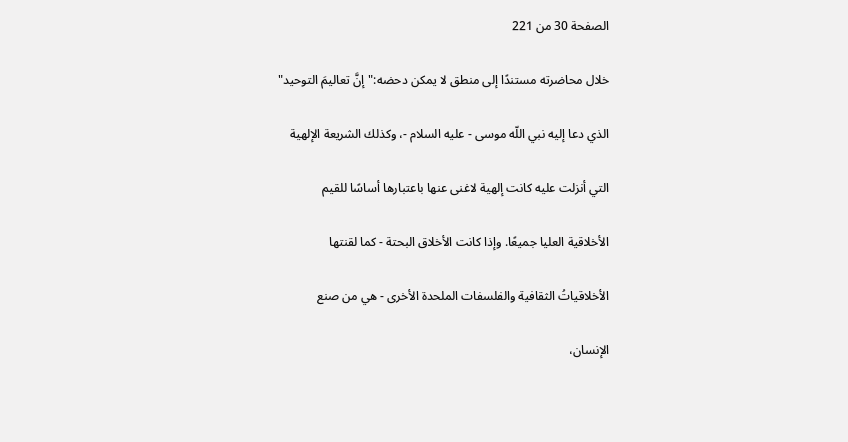الصفحة 30 من 221

خلال محاضرته مستندًا إلى منطق لا يمكن دحضه:"إنَّ تعاليمَ التوحيد"

الذي دعا إليه نبي اللّه موسى - عليه السلام -، وكذلك الشريعة الإلهية

التي أنزلت عليه كانت إلهية لاغنى عنها باعتبارها أساسًا للقيم

الأخلاقية العليا جميعًا. وإذا كانت الأخلاق البحتة - كما لقنتها

الأخلاقياتُ الثقافية والفلسفات الملحدة الأخرى - هي من صنع

الإنسان،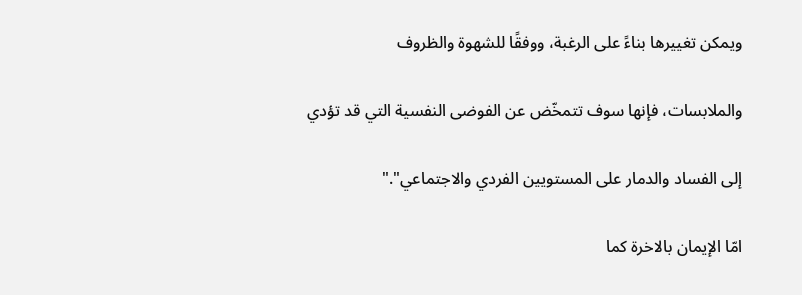ويمكن تغييرها بناءً على الرغبة، ووفقًا للشهوة والظروف

والملابسات، فإنها سوف تتمخّض عن الفوضى النفسية التي قد تؤدي

إلى الفساد والدمار على المستويين الفردي والاجتماعي"."

امّا الإيمان بالاخرة كما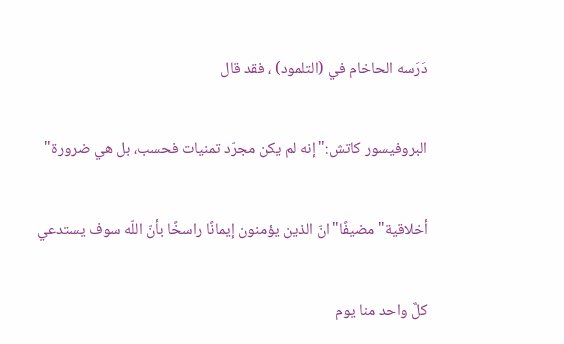دَرَسه الحاخام في (التلمود) ، فقد قال

البروفيسور كاتش:"إنه لم يكن مجرّد تمنيات فحسب، بل هي ضرورة"

أخلاقية"مضيفًا"انّ الذين يؤمنون إيمانًا راسخًا بأنّ اللّه سوف يستدعي

كلَّ واحد منا يوم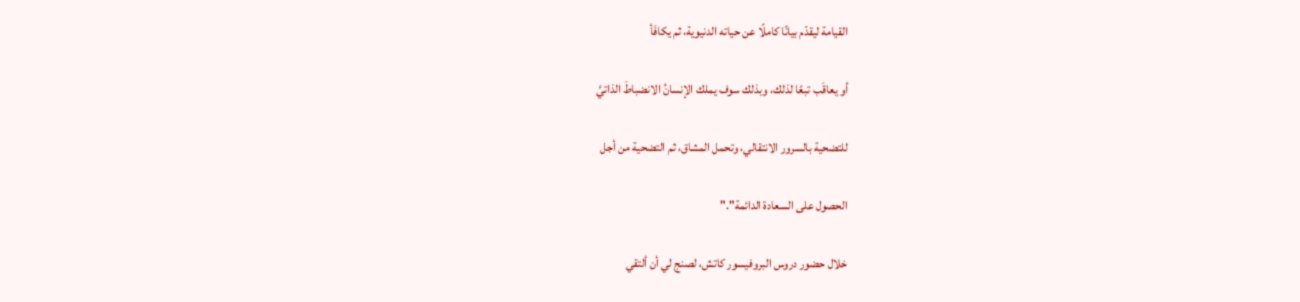القيامة ليقدّم بيانًا كاملًا عن حياته الدنيوية، ثم يكافَأ

أو يعاقَب تبعًا لذلك، وبذلك سوف يملك الإنسانُ الانضباطَ الذاتيَّ

للتضحية بالسرور الانتقالي، وتحمل المشاق، ثم التضحية من أجل

الحصول على السعادة الدائمة"."

خلال حضور دروس البروفيسور كاتش، لصنج لي أن ألتقي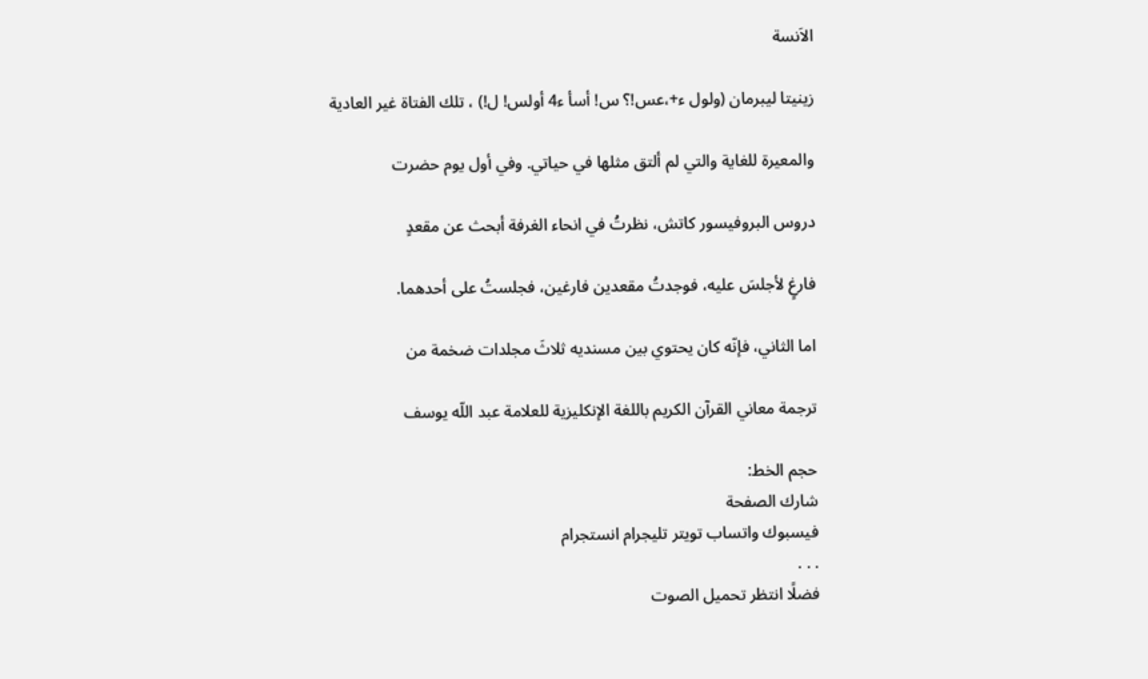الاَنسة

زينيتا ليبرمان (ولول ء+،عس!؟ س! أسأ ء4 أولس! ل!) ، تلك الفتاة غير العادية

والمعيرة للغاية والتي لم ألتق مثلها في حياتي. وفي أول يوم حضرت

دروس البروفيسور كاتش، نظرتُ في انحاء الغرفة أبحث عن مقعدٍ

فارغٍ لأجلسَ عليه، فوجدتُ مقعدين فارغين، فجلستُ على أحدهما.

اما الثاني، فإنّه كان يحتوي بين مسنديه ثلاثَ مجلدات ضخمة من

ترجمة معاني القرآن الكريم باللغة الإنكليزية للعلامة عبد اللّه يوسف

حجم الخط:
شارك الصفحة
فيسبوك واتساب تويتر تليجرام انستجرام
. . .
فضلًا انتظر تحميل الصوت